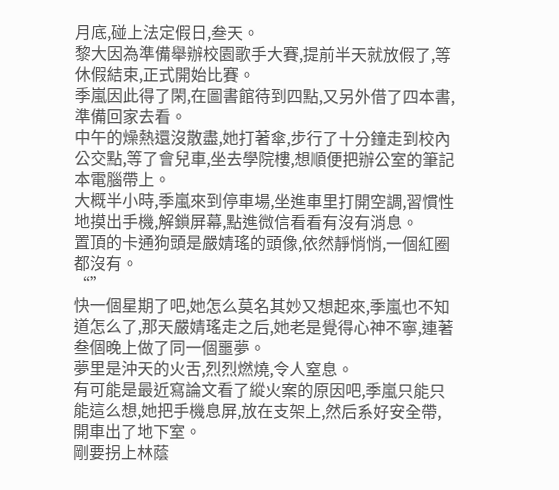月底,碰上法定假日,叁天。
黎大因為準備舉辦校園歌手大賽,提前半天就放假了,等休假結束,正式開始比賽。
季嵐因此得了閑,在圖書館待到四點,又另外借了四本書,準備回家去看。
中午的燥熱還沒散盡,她打著傘,步行了十分鐘走到校內公交點,等了會兒車,坐去學院樓,想順便把辦公室的筆記本電腦帶上。
大概半小時,季嵐來到停車場,坐進車里打開空調,習慣性地摸出手機,解鎖屏幕,點進微信看看有沒有消息。
置頂的卡通狗頭是嚴婧瑤的頭像,依然靜悄悄,一個紅圈都沒有。
“”
快一個星期了吧,她怎么莫名其妙又想起來,季嵐也不知道怎么了,那天嚴婧瑤走之后,她老是覺得心神不寧,連著叁個晚上做了同一個噩夢。
夢里是沖天的火舌,烈烈燃燒,令人窒息。
有可能是最近寫論文看了縱火案的原因吧,季嵐只能只能這么想,她把手機息屏,放在支架上,然后系好安全帶,開車出了地下室。
剛要拐上林蔭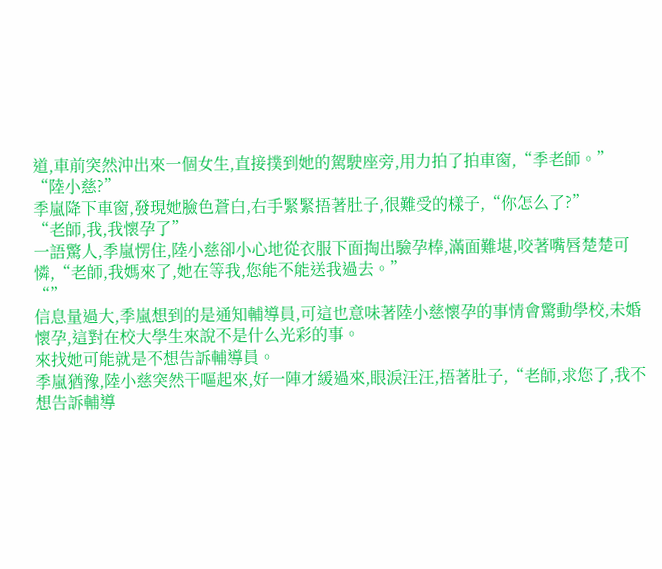道,車前突然沖出來一個女生,直接撲到她的駕駛座旁,用力拍了拍車窗,“季老師。”
“陸小慈?”
季嵐降下車窗,發現她臉色蒼白,右手緊緊捂著肚子,很難受的樣子,“你怎么了?”
“老師,我,我懷孕了”
一語驚人,季嵐愣住,陸小慈卻小心地從衣服下面掏出驗孕棒,滿面難堪,咬著嘴唇楚楚可憐,“老師,我媽來了,她在等我,您能不能送我過去。”
“”
信息量過大,季嵐想到的是通知輔導員,可這也意味著陸小慈懷孕的事情會驚動學校,未婚懷孕,這對在校大學生來說不是什么光彩的事。
來找她可能就是不想告訴輔導員。
季嵐猶豫,陸小慈突然干嘔起來,好一陣才緩過來,眼淚汪汪,捂著肚子,“老師,求您了,我不想告訴輔導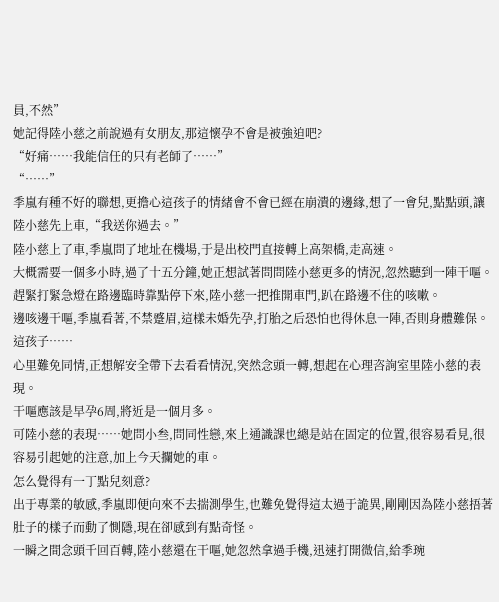員,不然”
她記得陸小慈之前說過有女朋友,那這懷孕不會是被強迫吧?
“好痛……我能信任的只有老師了……”
“……”
季嵐有種不好的聯想,更擔心這孩子的情緒會不會已經在崩潰的邊緣,想了一會兒,點點頭,讓陸小慈先上車,“我送你過去。”
陸小慈上了車,季嵐問了地址在機場,于是出校門直接轉上高架橋,走高速。
大概需要一個多小時,過了十五分鐘,她正想試著問問陸小慈更多的情況,忽然聽到一陣干嘔。
趕緊打緊急燈在路邊臨時靠點停下來,陸小慈一把推開車門,趴在路邊不住的咳嗽。
邊咳邊干嘔,季嵐看著,不禁蹙眉,這樣未婚先孕,打胎之后恐怕也得休息一陣,否則身體難保。
這孩子……
心里難免同情,正想解安全帶下去看看情況,突然念頭一轉,想起在心理咨詢室里陸小慈的表現。
干嘔應該是早孕6周,將近是一個月多。
可陸小慈的表現……她問小叁,問同性戀,來上通識課也總是站在固定的位置,很容易看見,很容易引起她的注意,加上今天攔她的車。
怎么覺得有一丁點兒刻意?
出于專業的敏感,季嵐即便向來不去揣測學生,也難免覺得這太過于詭異,剛剛因為陸小慈捂著肚子的樣子而動了惻隱,現在卻感到有點奇怪。
一瞬之間念頭千回百轉,陸小慈還在干嘔,她忽然拿過手機,迅速打開微信,給季琬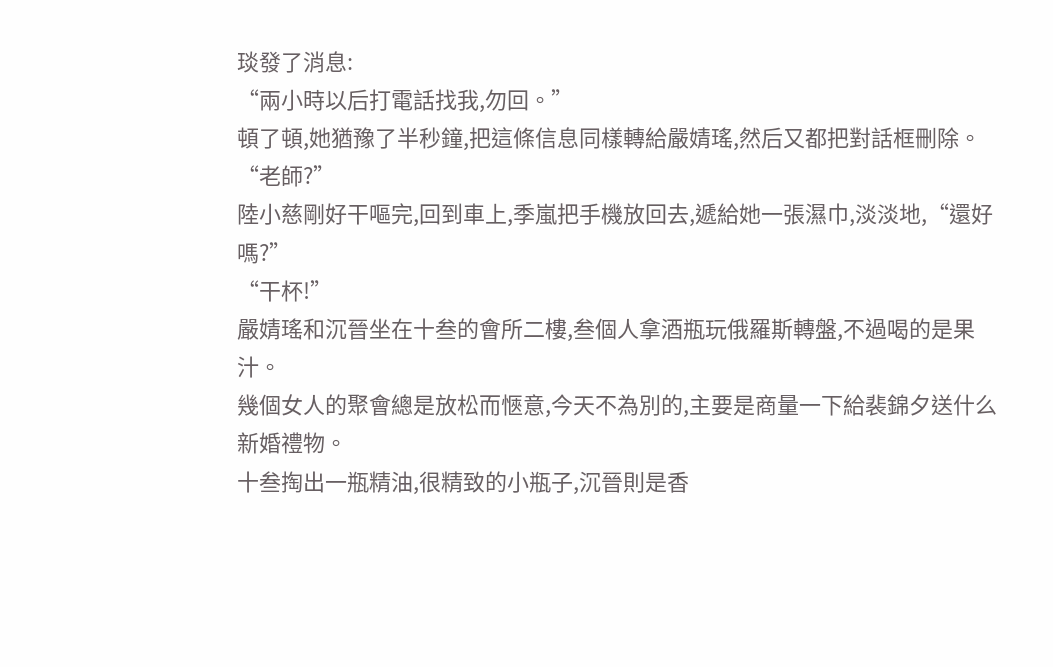琰發了消息:
“兩小時以后打電話找我,勿回。”
頓了頓,她猶豫了半秒鐘,把這條信息同樣轉給嚴婧瑤,然后又都把對話框刪除。
“老師?”
陸小慈剛好干嘔完,回到車上,季嵐把手機放回去,遞給她一張濕巾,淡淡地,“還好嗎?”
“干杯!”
嚴婧瑤和沉晉坐在十叁的會所二樓,叁個人拿酒瓶玩俄羅斯轉盤,不過喝的是果汁。
幾個女人的聚會總是放松而愜意,今天不為別的,主要是商量一下給裴錦夕送什么新婚禮物。
十叁掏出一瓶精油,很精致的小瓶子,沉晉則是香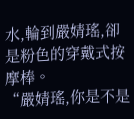水,輪到嚴婧瑤,卻是粉色的穿戴式按摩棒。
“嚴婧瑤,你是不是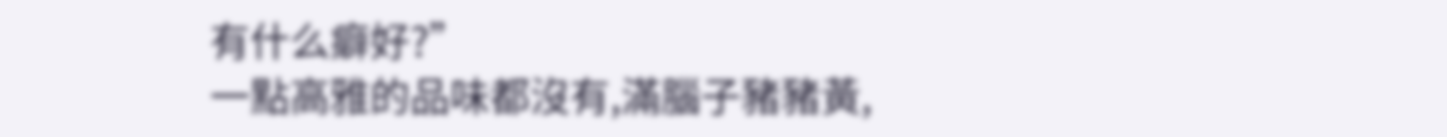有什么癖好?”
一點高雅的品味都沒有,滿腦子豬豬黃,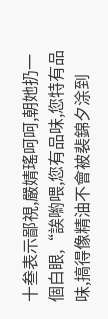十叁表示鄙視,嚴婧瑤呵呵,朝她扔一個白眼,“誒喲喂,您有品味,您特有品味,搞得像精油不會被裴錦夕涂到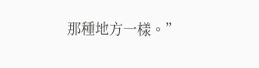那種地方一樣。”